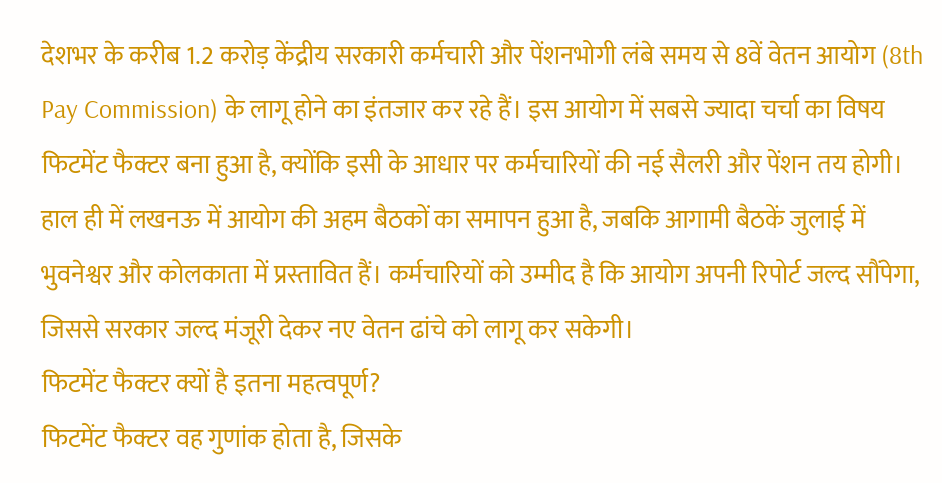देशभर के करीब 1.2 करोड़ केंद्रीय सरकारी कर्मचारी और पेंशनभोगी लंबे समय से 8वें वेतन आयोग (8th Pay Commission) के लागू होने का इंतजार कर रहे हैं। इस आयोग में सबसे ज्यादा चर्चा का विषय फिटमेंट फैक्टर बना हुआ है, क्योंकि इसी के आधार पर कर्मचारियों की नई सैलरी और पेंशन तय होगी।
हाल ही में लखनऊ में आयोग की अहम बैठकों का समापन हुआ है, जबकि आगामी बैठकें जुलाई में भुवनेश्वर और कोलकाता में प्रस्तावित हैं। कर्मचारियों को उम्मीद है कि आयोग अपनी रिपोर्ट जल्द सौंपेगा, जिससे सरकार जल्द मंजूरी देकर नए वेतन ढांचे को लागू कर सकेगी।
फिटमेंट फैक्टर क्यों है इतना महत्वपूर्ण?
फिटमेंट फैक्टर वह गुणांक होता है, जिसके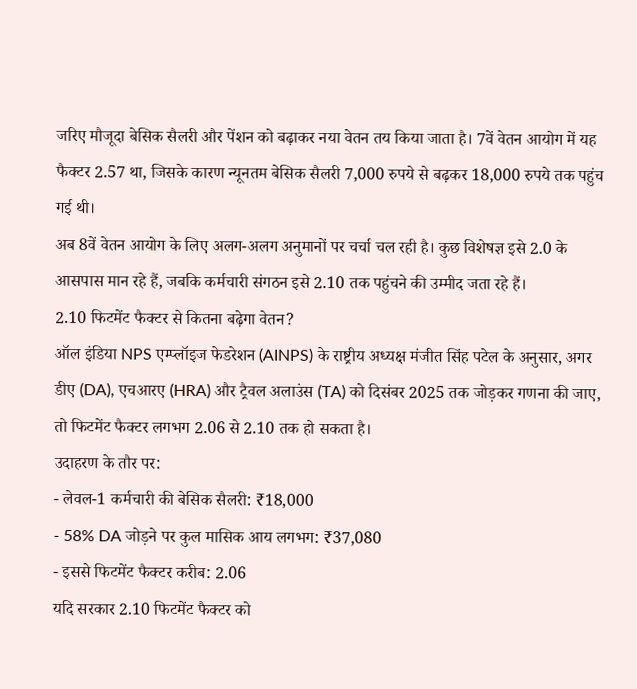जरिए मौजूदा बेसिक सैलरी और पेंशन को बढ़ाकर नया वेतन तय किया जाता है। 7वें वेतन आयोग में यह फैक्टर 2.57 था, जिसके कारण न्यूनतम बेसिक सैलरी 7,000 रुपये से बढ़कर 18,000 रुपये तक पहुंच गई थी।
अब 8वें वेतन आयोग के लिए अलग-अलग अनुमानों पर चर्चा चल रही है। कुछ विशेषज्ञ इसे 2.0 के आसपास मान रहे हैं, जबकि कर्मचारी संगठन इसे 2.10 तक पहुंचने की उम्मीद जता रहे हैं।
2.10 फिटमेंट फैक्टर से कितना बढ़ेगा वेतन?
ऑल इंडिया NPS एम्प्लॉइज फेडरेशन (AINPS) के राष्ट्रीय अध्यक्ष मंजीत सिंह पटेल के अनुसार, अगर डीए (DA), एचआरए (HRA) और ट्रैवल अलाउंस (TA) को दिसंबर 2025 तक जोड़कर गणना की जाए, तो फिटमेंट फैक्टर लगभग 2.06 से 2.10 तक हो सकता है।
उदाहरण के तौर पर:
- लेवल-1 कर्मचारी की बेसिक सैलरी: ₹18,000
- 58% DA जोड़ने पर कुल मासिक आय लगभग: ₹37,080
- इससे फिटमेंट फैक्टर करीब: 2.06
यदि सरकार 2.10 फिटमेंट फैक्टर को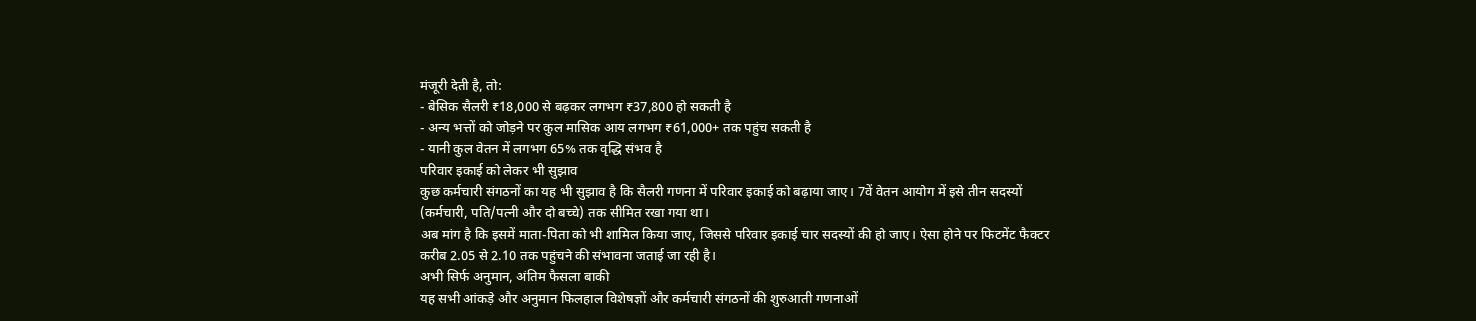मंजूरी देती है, तो:
- बेसिक सैलरी ₹18,000 से बढ़कर लगभग ₹37,800 हो सकती है
- अन्य भत्तों को जोड़ने पर कुल मासिक आय लगभग ₹61,000+ तक पहुंच सकती है
- यानी कुल वेतन में लगभग 65% तक वृद्धि संभव है
परिवार इकाई को लेकर भी सुझाव
कुछ कर्मचारी संगठनों का यह भी सुझाव है कि सैलरी गणना में परिवार इकाई को बढ़ाया जाए। 7वें वेतन आयोग में इसे तीन सदस्यों (कर्मचारी, पति/पत्नी और दो बच्चे) तक सीमित रखा गया था।
अब मांग है कि इसमें माता-पिता को भी शामिल किया जाए, जिससे परिवार इकाई चार सदस्यों की हो जाए। ऐसा होने पर फिटमेंट फैक्टर करीब 2.05 से 2.10 तक पहुंचने की संभावना जताई जा रही है।
अभी सिर्फ अनुमान, अंतिम फैसला बाकी
यह सभी आंकड़े और अनुमान फिलहाल विशेषज्ञों और कर्मचारी संगठनों की शुरुआती गणनाओं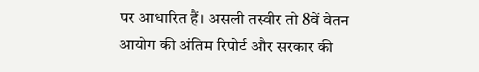पर आधारित हैं। असली तस्वीर तो 8वें वेतन आयोग की अंतिम रिपोर्ट और सरकार की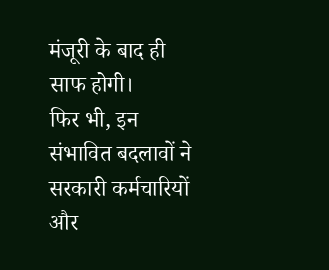मंजूरी के बाद ही साफ होगी।
फिर भी, इन संभावित बदलावों ने सरकारी कर्मचारियों और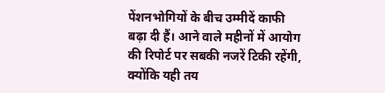पेंशनभोगियों के बीच उम्मीदें काफी बढ़ा दी हैं। आने वाले महीनों में आयोग की रिपोर्ट पर सबकी नजरें टिकी रहेंगी, क्योंकि यही तय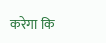करेगा कि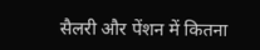सैलरी और पेंशन में कितना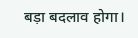बड़ा बदलाव होगा।